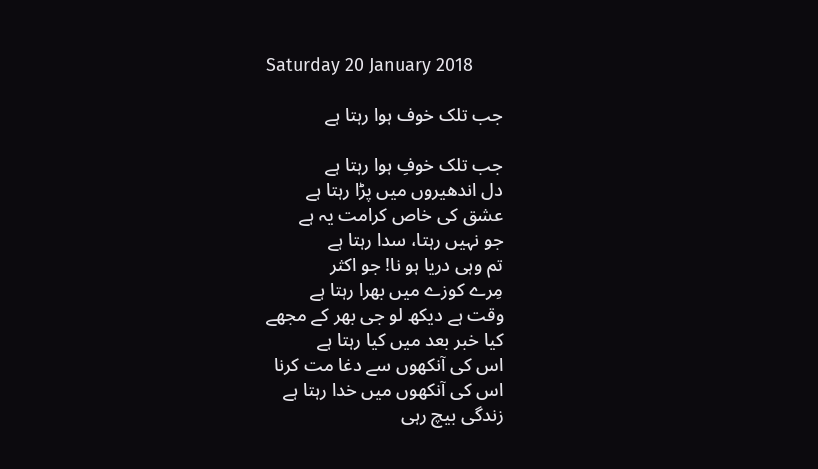Saturday 20 January 2018

جب تلک خوف ہوا رہتا ہے

جب تلک خوفِ ہوا رہتا ہے
دل اندھیروں میں پڑا رہتا ہے
عشق کی خاص کرامت یہ ہے
جو نہیں رہتا، سدا رہتا ہے
تم وہی دریا ہو نا! جو اکثر
مِرے کوزے میں بھرا رہتا ہے
وقت ہے دیکھ لو جی بھر کے مجھے
کیا خبر بعد میں کیا رہتا ہے
اس کی آنکھوں سے دغا مت کرنا
اس کی آنکھوں میں خدا رہتا ہے
زندگی بیچ رہی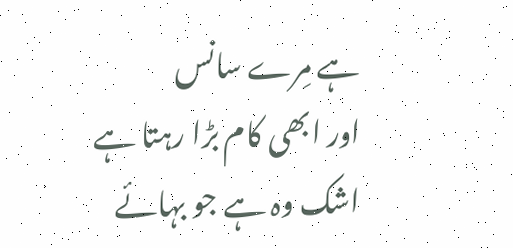ہے مِرے سانس
اور ابھی کام بڑا رہتا ہے
اشک وہ ہے جو بہائے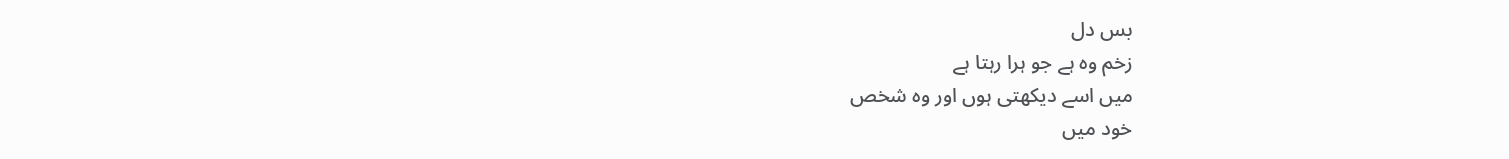بس دل
زخم وہ ہے جو ہرا رہتا ہے
میں اسے دیکھتی ہوں اور وہ شخص
خود میں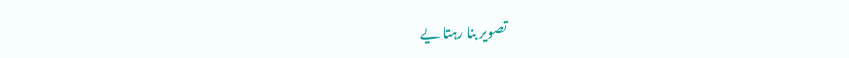تصویر بنا رہتا یے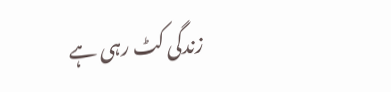زندگی کٹ رہی ہے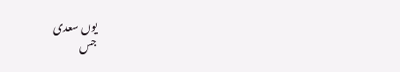یوں سعدی
جس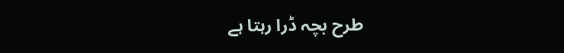طرح بچہ ڈرا رہتا ہے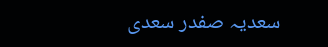سعدیہ صفدر سعدی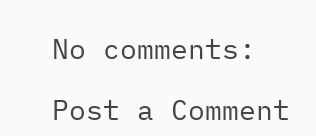No comments:

Post a Comment